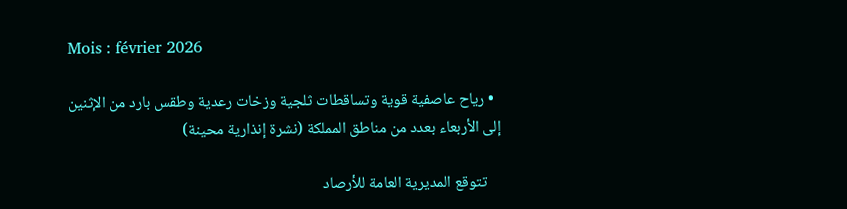Mois : février 2026

  • رياح عاصفية قوية وتساقطات ثلجية وزخات رعدية وطقس بارد من الإثنين إلى الأربعاء بعدد من مناطق المملكة (نشرة إنذارية محينة)

    تتوقع المديرية العامة للأرصاد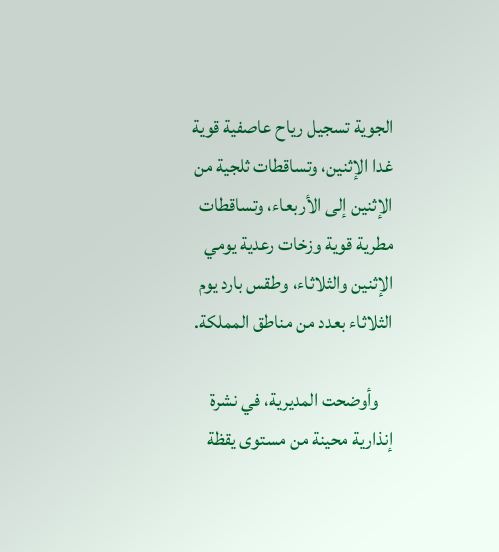الجوية تسجيل رياح عاصفية قوية غدا الإثنين، وتساقطات ثلجية من الإثنين إلى الأربعاء، وتساقطات مطرية قوية وزخات رعدية يومي الإثنين والثلاثاء، وطقس بارد يوم الثلاثاء بعدد من مناطق المملكة.

    وأوضحت المديرية، في نشرة إنذارية محينة من مستوى يقظة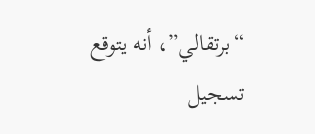“برتقالي”، أنه يتوقع تسجيل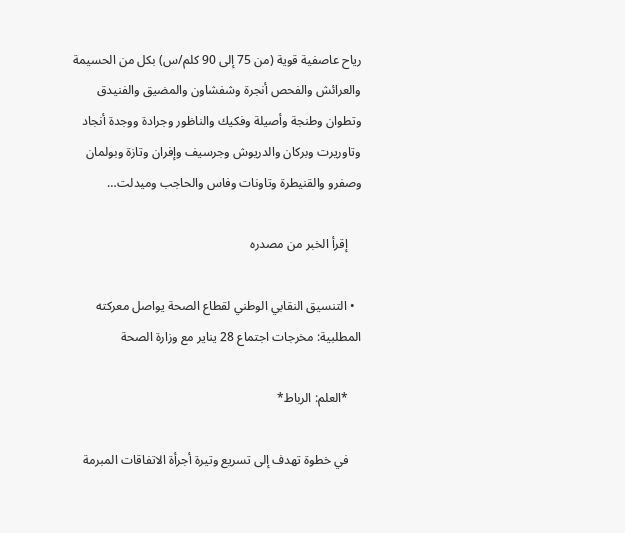رياح عاصفية قوية (من 75 إلى 90 كلم/س) بكل من الحسيمة والعرائش والفحص أنجرة وشفشاون والمضيق والفنيدق وتطوان وطنجة وأصيلة وفكيك والناظور وجرادة ووجدة أنجاد وتاوريرت وبركان والدريوش وجرسيف وإفران وتازة وبولمان وصفرو والقنيطرة وتاونات وفاس والحاجب وميدلت…

    إقرأ الخبر من مصدره

  • التنسيق النقابي الوطني لقطاع الصحة يواصل معركته المطلبية: مخرجات اجتماع 28 يناير مع وزارة الصحة

    *العلم: الرباط*

    في خطوة تهدف إلى تسريع وتيرة أجرأة الاتفاقات المبرمة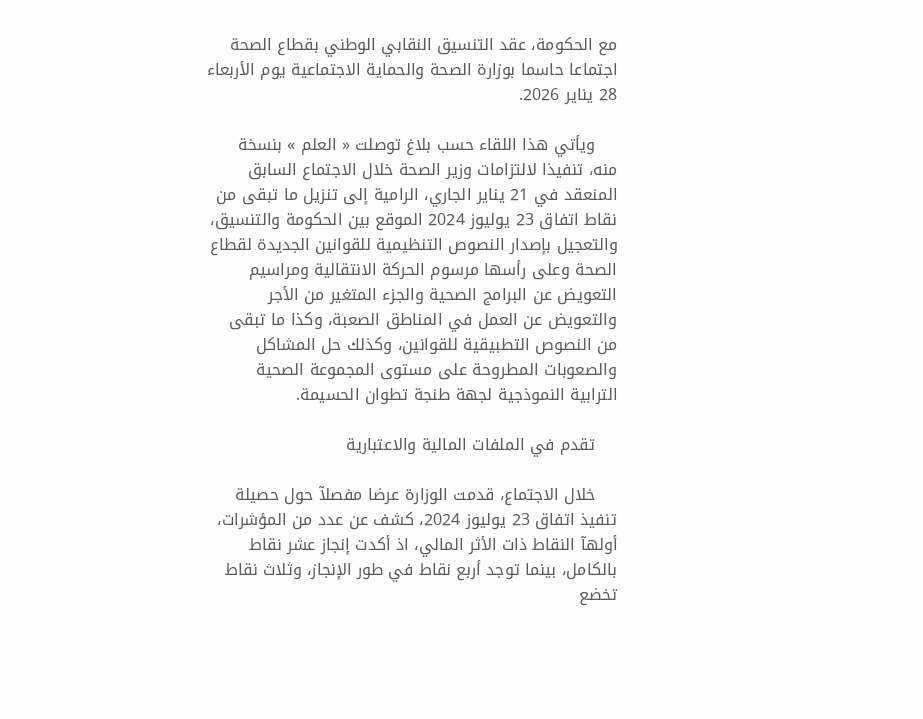مع الحكومة، عقد التنسيق النقابي الوطني بقطاع الصحة اجتماعا حاسما بوزارة الصحة والحماية الاجتماعية يوم الأربعاء 28 يناير 2026.

    ويأتي هذا اللقاء حسب بلاغ توصلت « العلم » بنسخة منه، تنفيذا لالتزامات وزير الصحة خلال الاجتماع السابق المنعقد في 21 يناير الجاري، الرامية إلى تنزيل ما تبقى من نقاط اتفاق 23 يوليوز 2024 الموقع بين الحكومة والتنسيق، والتعجيل بإصدار النصوص التنظيمية للقوانين الجديدة لقطاع الصحة وعلى رأسها مرسوم الحركة الانتقالية ومراسيم التعويض عن البرامج الصحية والجزء المتغير من الأجر والتعويض عن العمل في المناطق الصعبة، وكذا ما تبقى من النصوص التطبيقية للقوانين، وكذلك حل المشاكل والصعوبات المطروحة على مستوى المجموعة الصحية الترابية النموذجية لجهة طنجة تطوان الحسيمة.

    تقدم في الملفات المالية والاعتبارية

    خلال الاجتماع، قدمت الوزارة عرضا مفصلآ حول حصيلة تنفيذ اتفاق 23 يوليوز 2024، كشف عن عدد من المؤشرات، أولهآ النقاط ذات الأثر المالي، اذ أكدت إنجاز عشر نقاط بالكامل، بينما توجد أربع نقاط في طور الإنجاز، وثلاث نقاط تخضع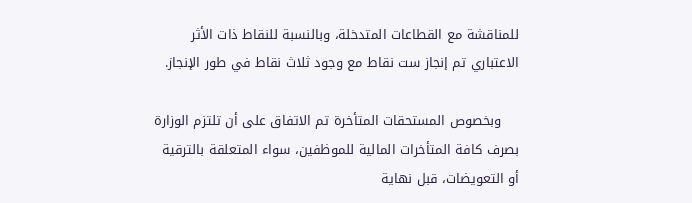للمناقشة مع القطاعات المتدخلة، وبالنسبة للنقاط ذات الأثر الاعتباري تم إنجاز ست نقاط مع وجود ثلاث نقاط في طور الإنجاز.

    وبخصوص المستحقات المتأخرة تم الاتفاق على أن تلتزم الوزارة بصرف كافة المتأخرات المالية للموظفين، سواء المتعلقة بالترقية أو التعويضات، قبل نهاية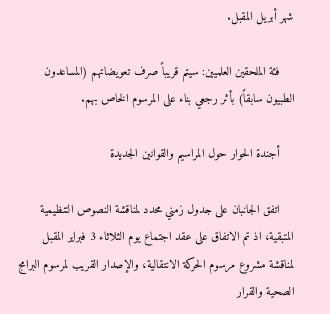شهر أبريل المقبل.

    فئة الملحقين العلميين: سيتم قريباً صرف تعويضاتهم (المساعدون الطبيون سابقاً) بأثر رجعي بناء على المرسوم الخاص بهم.

    أجندة الحوار حول المراسيم والقوانين الجديدة

    اتفق الجانبان على جدول زمني محدد لمناقشة النصوص التنظيمية المتبقية، اذ تم الاتفاق على عقد اجتماع يوم الثلاثاء 3 فبراير المقبل لمناقشة مشروع مرسوم الحركة الانتقالية، والإصدار القريب لمرسوم البرامج الصحية والقرار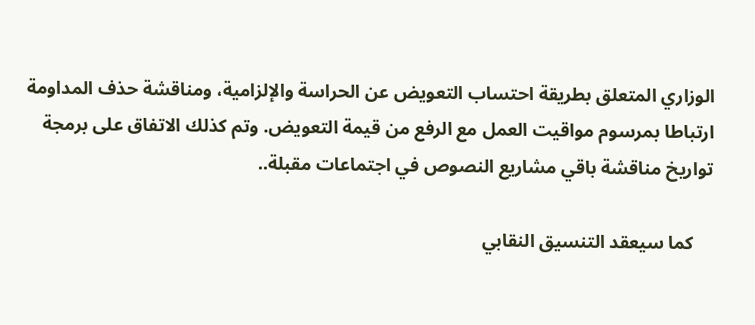الوزاري المتعلق بطريقة احتساب التعويض عن الحراسة والإلزامية، ومناقشة حذف المداومة ارتباطا بمرسوم مواقيت العمل مع الرفع من قيمة التعويض. وتم كذلك الاتفاق على برمجة تواريخ مناقشة باقي مشاريع النصوص في اجتماعات مقبلة..

    كما سيعقد التنسيق النقابي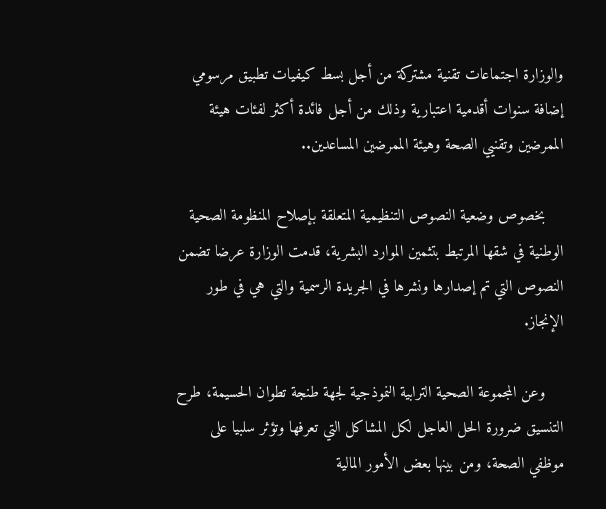والوزارة اجتماعات تقنية مشتركة من أجل بسط كيفيات تطبيق مرسومي إضافة سنوات أقدمية اعتبارية وذلك من أجل فائدة أكثر لفئات هيئة الممرضين وتقنيي الصحة وهيئة الممرضين المساعدين..

    بخصوص وضعية النصوص التنظيمية المتعلقة بإصلاح المنظومة الصحية الوطنية في شقها المرتبط بتثمين الموارد البشرية، قدمت الوزارة عرضا تضمن النصوص التي تم إصدارها ونشرها في الجريدة الرسمية والتي هي في طور الإنجاز.

    وعن المجموعة الصحية الترابية النموذجية لجهة طنجة تطوان الحسيمة، طرح التنسيق ضرورة الحل العاجل لكل المشاكل التي تعرفها وتؤثر سلبيا على موظفي الصحة، ومن بينها بعض الأمور المالية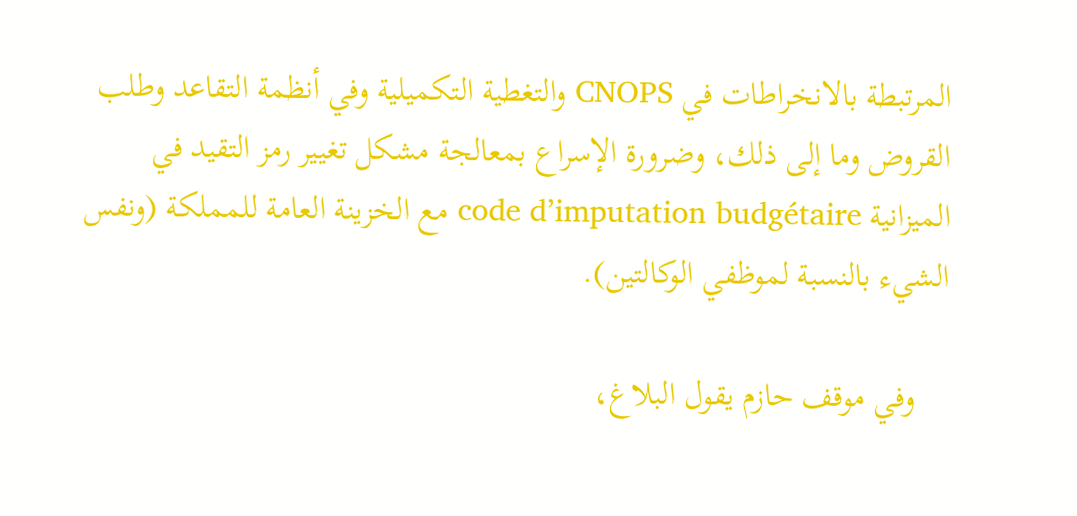المرتبطة بالانخراطات في CNOPS والتغطية التكميلية وفي أنظمة التقاعد وطلب القروض وما إلى ذلك، وضرورة الإسراع بمعالجة مشكل تغيير رمز التقيد في الميزانية code d’imputation budgétaire مع الخزينة العامة للمملكة (ونفس الشيء بالنسبة لموظفي الوكالتين).

    وفي موقف حازم يقول البلاغ،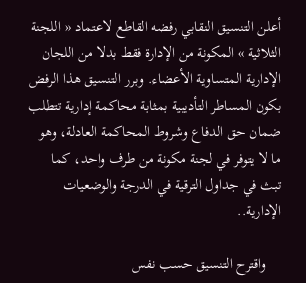أعلن التنسيق النقابي رفضه القاطع لاعتماد « اللجنة الثلاثية » المكونة من الإدارة فقط بدلا من اللجان الإدارية المتساوية الأعضاء. وبرر التنسيق هذا الرفض بكون المساطر التأديبية بمثابة محاكمة إدارية تتطلب ضمان حق الدفاع وشروط المحاكمة العادلة، وهو ما لا يتوفر في لجنة مكونة من طرف واحد، كما تبث في جداول الترقية في الدرجة والوضعيات الإدارية..

    واقترح التنسيق حسب نفس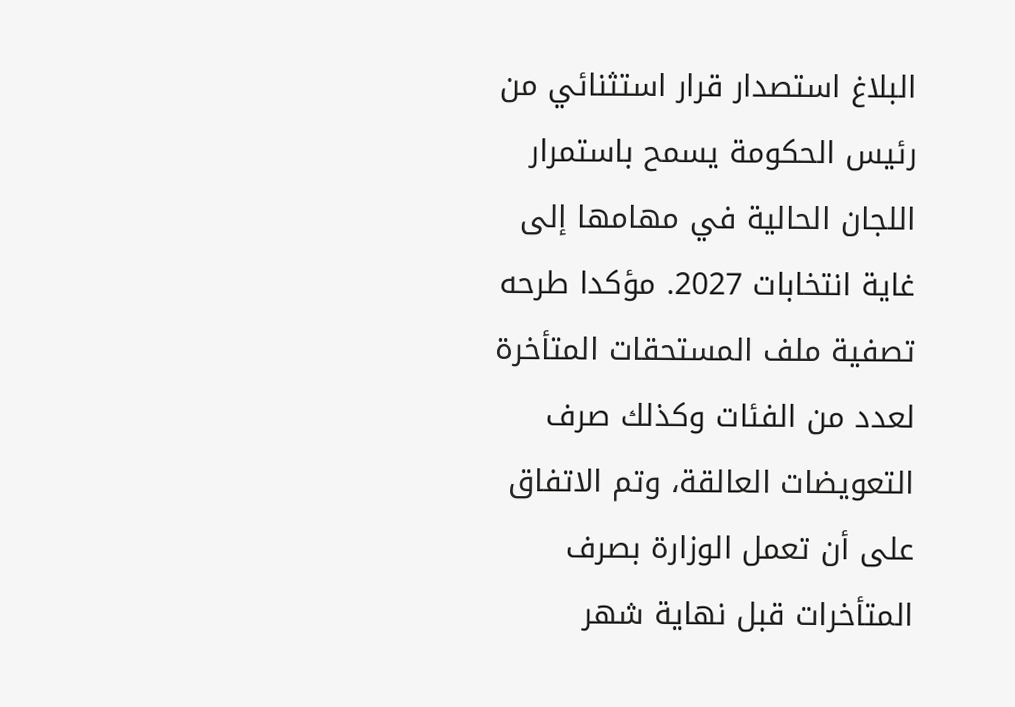البلاغ استصدار قرار استثنائي من رئيس الحكومة يسمح باستمرار اللجان الحالية في مهامها إلى غاية انتخابات 2027. مؤكدا طرحه تصفية ملف المستحقات المتأخرة لعدد من الفئات وكذلك صرف التعويضات العالقة، وتم الاتفاق على أن تعمل الوزارة بصرف المتأخرات قبل نهاية شهر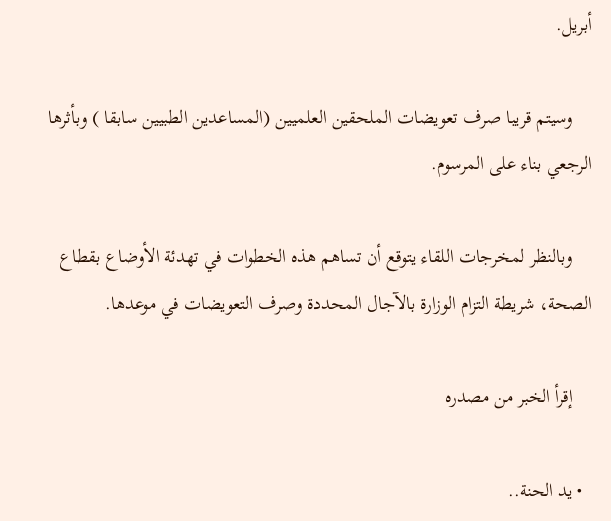أبريل.

    وسيتم قريبا صرف تعويضات الملحقين العلميين (المساعدين الطبيين سابقا ) وبأثرها الرجعي بناء على المرسوم.

    وبالنظر لمخرجات اللقاء يتوقع أن تساهم هذه الخطوات في تهدئة الأوضاع بقطاع الصحة، شريطة التزام الوزارة بالآجال المحددة وصرف التعويضات في موعدها.

    إقرأ الخبر من مصدره

  • يد الحنة..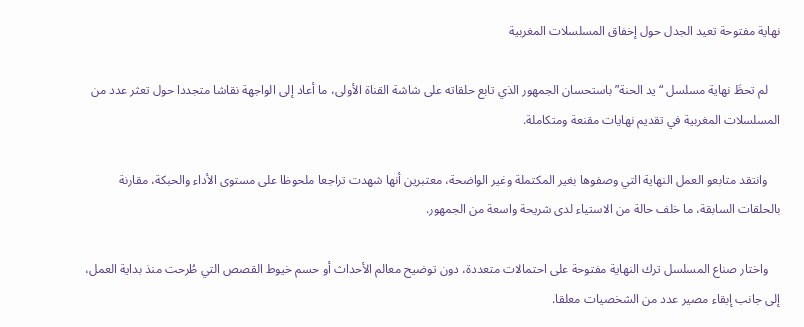نهاية مفتوحة تعيد الجدل حول إخفاق المسلسلات المغربية

    لم تحظَ نهاية مسلسل “يد الحنة” باستحسان الجمهور الذي تابع حلقاته على شاشة القناة الأولى، ما أعاد إلى الواجهة نقاشا متجددا حول تعثر عدد من المسلسلات المغربية في تقديم نهايات مقنعة ومتكاملة.

    وانتقد متابعو العمل النهاية التي وصفوها بغير المكتملة وغير الواضحة، معتبرين أنها شهدت تراجعا ملحوظا على مستوى الأداء والحبكة، مقارنة بالحلقات السابقة، ما خلف حالة من الاستياء لدى شريحة واسعة من الجمهور.

    واختار صناع المسلسل ترك النهاية مفتوحة على احتمالات متعددة، دون توضيح معالم الأحداث أو حسم خيوط القصص التي طُرحت منذ بداية العمل، إلى جانب إبقاء مصير عدد من الشخصيات معلقا.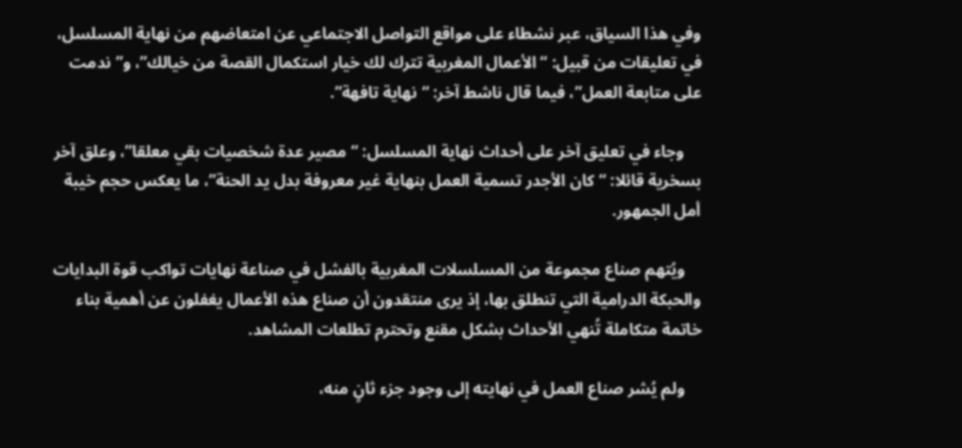وفي هذا السياق، عبر نشطاء على مواقع التواصل الاجتماعي عن امتعاضهم من نهاية المسلسل، في تعليقات من قبيل: “الأعمال المغربية تترك لك خيار استكمال القصة من خيالك”، و”ندمت على متابعة العمل”، فيما قال ناشط آخر: “نهاية تافهة”.

    وجاء في تعليق آخر على أحداث نهاية المسلسل: “مصير عدة شخصيات بقي معلقا”، وعلق آخر بسخرية قائلا: “كان الأجدر تسمية العمل بنهاية غير معروفة بدل يد الحنة”، ما يعكس حجم خيبة أمل الجمهور.

    ويُتهم صناع مجموعة من المسلسلات المغربية بالفشل في صناعة نهايات تواكب قوة البدايات والحبكة الدرامية التي تنطلق بها، إذ يرى منتقدون أن صناع هذه الأعمال يغفلون عن أهمية بناء خاتمة متكاملة تُنهي الأحداث بشكل مقنع وتحترم تطلعات المشاهد.

    ولم يُشر صناع العمل في نهايته إلى وجود جزء ثانٍ منه،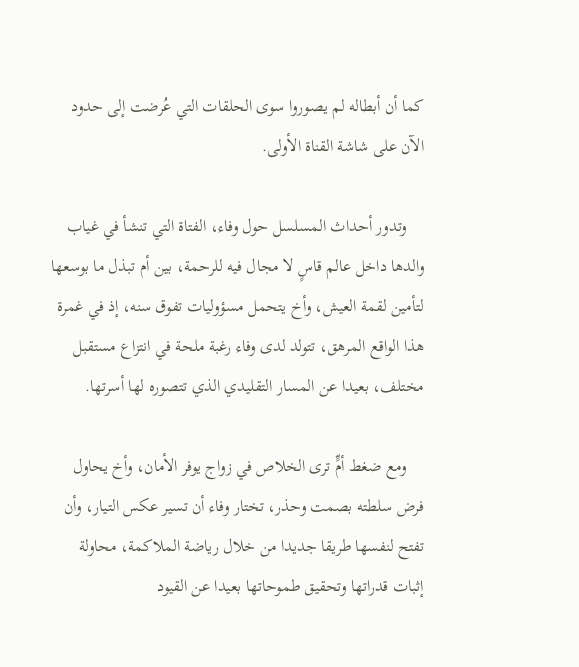كما أن أبطاله لم يصوروا سوى الحلقات التي عُرضت إلى حدود الآن على شاشة القناة الأولى.

    وتدور أحداث المسلسل حول وفاء، الفتاة التي تنشأ في غياب والدها داخل عالم قاسٍ لا مجال فيه للرحمة، بين أم تبذل ما بوسعها لتأمين لقمة العيش، وأخ يتحمل مسؤوليات تفوق سنه، إذ في غمرة هذا الواقع المرهق، تتولد لدى وفاء رغبة ملحة في انتزاع مستقبل مختلف، بعيدا عن المسار التقليدي الذي تتصوره لها أسرتها.

    ومع ضغط أمٍّ ترى الخلاص في زواج يوفر الأمان، وأخ يحاول فرض سلطته بصمت وحذر، تختار وفاء أن تسير عكس التيار، وأن تفتح لنفسها طريقا جديدا من خلال رياضة الملاكمة، محاولة إثبات قدراتها وتحقيق طموحاتها بعيدا عن القيود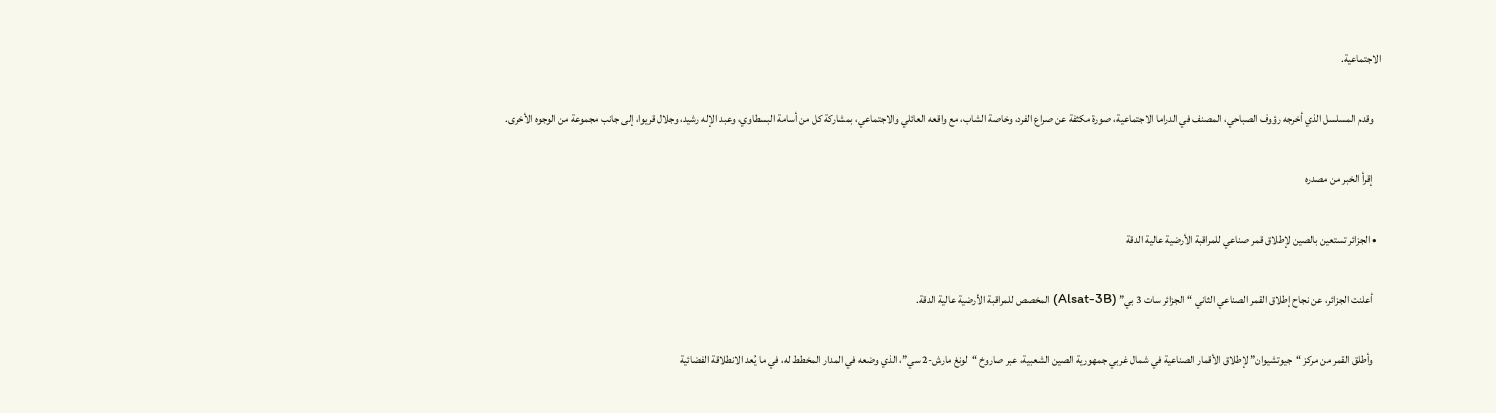الاجتماعية.

    وقدم المسلسل الذي أخرجه رؤوف الصباحي، المصنف في الدراما الاجتماعية، صورة مكثفة عن صراع الفرد، وخاصة الشاب، مع واقعه العائلي والاجتماعي، بمشاركة كل من أسامة البسطاوي، وعبد الإله رشيد، وجلال قريوا، إلى جانب مجموعة من الوجوه الأخرى.

    إقرأ الخبر من مصدره

  • الجزائر تستعين بالصين لإطلاق قمر صناعي للمراقبة الأرضية عالية الدقة

    أعلنت الجزائر، عن نجاح إطلاق القمر الصناعي الثاني “الجزائر سات 3 بي” (Alsat-3B) المخصص للمراقبة الأرضية عالية الدقة.

    وأطلق القمر من مركز “جيوتشيوان” لإطلاق الأقمار الصناعية في شمال غربي جمهورية الصين الشعبية، عبر صاروخ “لونغ مارش-2 سي”، الذي وضعه في المدار المخطط له، في ما يُعد الانطلاقة الفضائية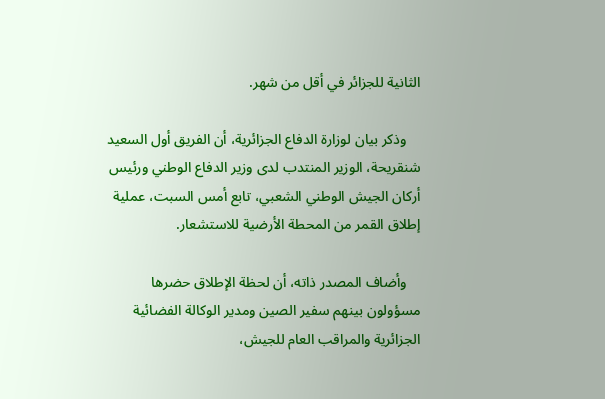الثانية للجزائر في أقل من شهر.

    وذكر بيان لوزارة الدفاع الجزائرية، أن الفريق أول السعيد شنقريحة، الوزير المنتدب لدى وزير الدفاع الوطني ورئيس أركان الجيش الوطني الشعبي، تابع أمس السبت، عملية إطلاق القمر من المحطة الأرضية للاستشعار.

    وأضاف المصدر ذاته، أن لحظة الإطلاق حضرها مسؤولون بينهم سفير الصين ومدير الوكالة الفضائية الجزائرية والمراقب العام للجيش،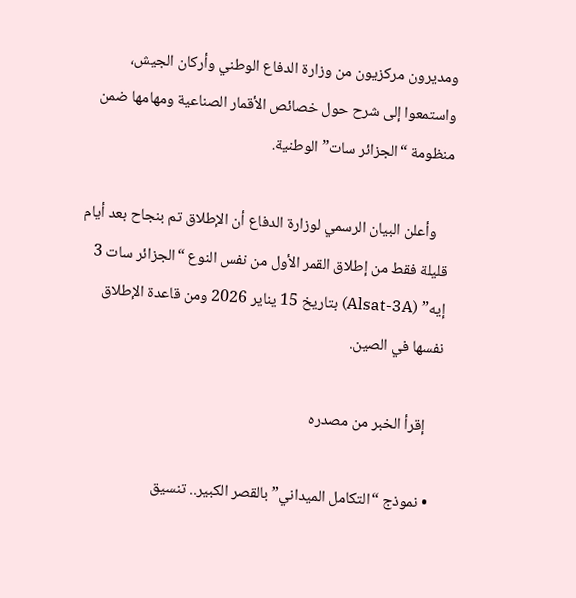ومديرون مركزيون من وزارة الدفاع الوطني وأركان الجيش، واستمعوا إلى شرح حول خصائص الأقمار الصناعية ومهامها ضمن منظومة “الجزائر سات” الوطنية.

    وأعلن البيان الرسمي لوزارة الدفاع أن الإطلاق تم بنجاح بعد أيام قليلة فقط من إطلاق القمر الأول من نفس النوع “الجزائر سات 3 إيه” (Alsat-3A) بتاريخ 15 يناير 2026 ومن قاعدة الإطلاق نفسها في الصين.

    إقرأ الخبر من مصدره

  • نموذج “التكامل الميداني” بالقصر الكبير.. تنسيق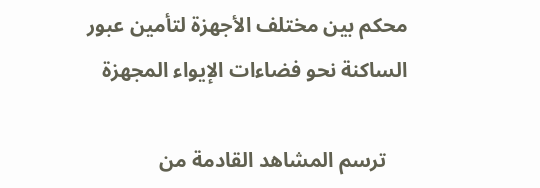محكم بين مختلف الأجهزة لتأمين عبور الساكنة نحو فضاءات الإيواء المجهزة

    ترسم المشاهد القادمة من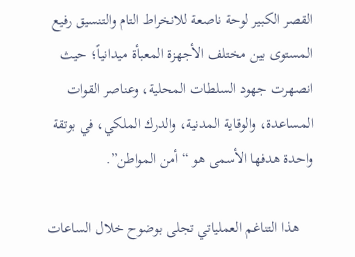القصر الكبير لوحة ناصعة للانخراط التام والتنسيق رفيع المستوى بين مختلف الأجهزة المعبأة ميدانياً؛ حيث انصهرت جهود السلطات المحلية، وعناصر القوات المساعدة، والوقاية المدنية، والدرك الملكي، في بوتقة واحدة هدفها الأسمى هو “أمن المواطن”.

    هذا التناغم العملياتي تجلى بوضوح خلال الساعات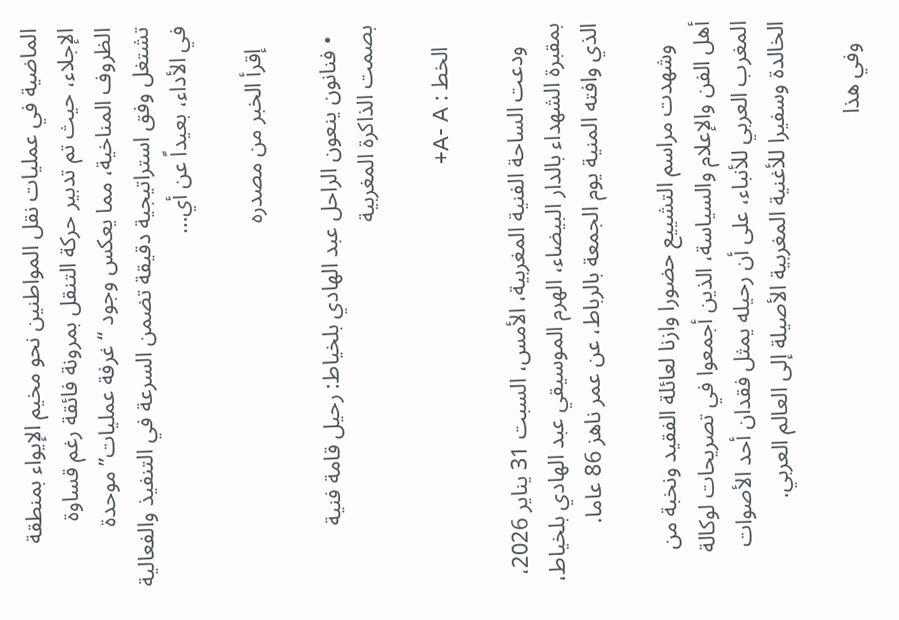الماضية في عمليات نقل المواطنين نحو مخيم الإيواء بمنطقة الإجلاء، حيث تم تدبير حركة التنقل بمرونة فائقة رغم قساوة الظروف المناخية، مما يعكس وجود “غرفة عمليات” موحدة تشتغل وفق استراتيجية دقيقة تضمن السرعة في التنفيذ والفعالية في الأداء، بعيداً عن أي…

    إقرأ الخبر من مصدره

  • فنانون ينعون الراحل عبد الهادي بلخياط: رحيل قامة فنية بصمت الذاكرة المغربية

    الخط : A- A+

    ودعت الساحة الفنية المغربية، الأمس، السبت 31 يناير 2026، بمقبرة الشهداء بالدار البيضاء، الهرم الموسيقي عبد الهادي بلخياط، الذي وافته المنية يوم الجمعة بالرباط، عن عمر ناهز 86 عاما.

    وشهدت مراسم التشييع حضورا وازنا لعائلة الفقيد ونخبة من أهل الفن والإعلام والسياسة، الذين أجمعوا في تصريحات لوكالة المغرب العربي للأنباء، على أن رحيله يمثل فقدان أحد الأصوات الخالدة وسفيرا للأغنية المغربية الأصيلة إلى العالم العربي.

    وفي هذا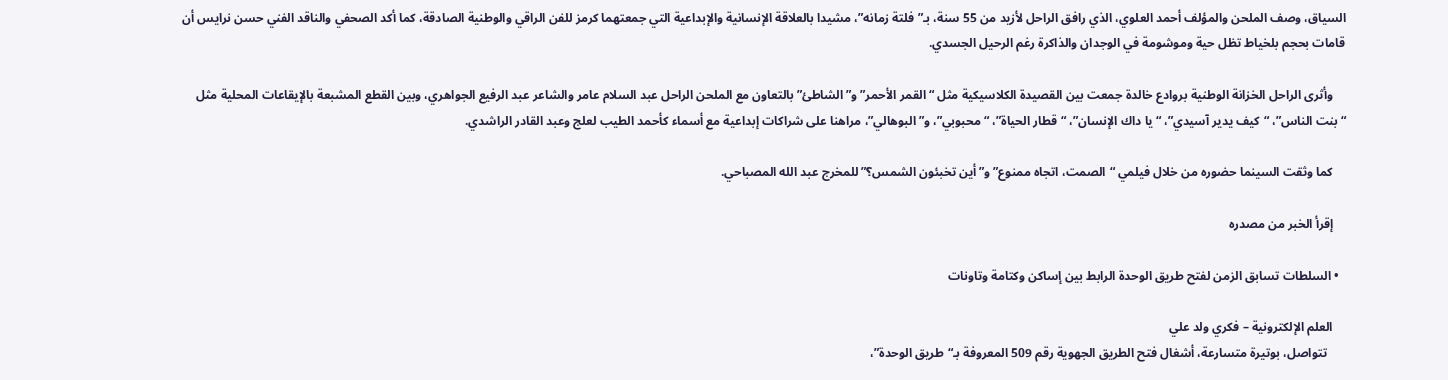السياق، وصف الملحن والمؤلف أحمد العلوي، الذي رافق الراحل لأزيد من 55 سنة، بـ”فلتة زمانه”، مشيدا بالعلاقة الإنسانية والإبداعية التي جمعتهما كرمز للفن الراقي والوطنية الصادقة، كما أكد الصحفي والناقد الفني حسن نرايس أن قامات بحجم بلخياط تظل حية وموشومة في الوجدان والذاكرة رغم الرحيل الجسدي.

    وأثرى الراحل الخزانة الوطنية بروادع خالدة جمعت بين القصيدة الكلاسيكية مثل “القمر الأحمر” و”الشاطئ” بالتعاون مع الملحن الراحل عبد السلام عامر والشاعر عبد الرفيع الجواهري، وبين القطع المشبعة بالإيقاعات المحلية مثل “بنت الناس”، “كيف يدير آسيدي”، “يا داك الإنسان”، “قطار الحياة”، “محبوبي”، و”البوهالي”، مراهنا على شراكات إبداعية مع أسماء كأحمد الطيب لعلج وعبد القادر الراشدي.

    كما وثقت السينما حضوره من خلال فيلمي “الصمت، اتجاه ممنوع” و”أين تخبئون الشمس؟” للمخرج عبد الله المصباحي.

    إقرأ الخبر من مصدره

  • السلطات تسابق الزمن لفتح طريق الوحدة الرابط بين إساكن وكتامة وتاونات

    العلم الإلكترونية – فكري ولد علي
      تتواصل، بوتيرة متسارعة، أشغال فتح الطريق الجهوية رقم 509 المعروفة بـ“طريق الوحدة”،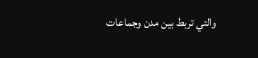والتي تربط بين مدن وجماعات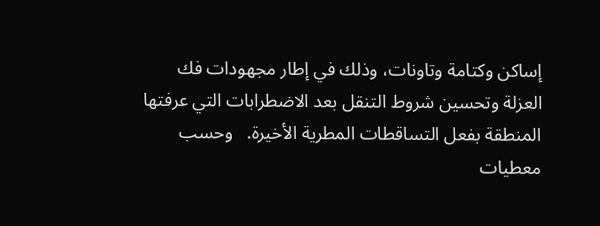إساكن وكتامة وتاونات، وذلك في إطار مجهودات فك العزلة وتحسين شروط التنقل بعد الاضطرابات التي عرفتها المنطقة بفعل التساقطات المطرية الأخيرة.   وحسب معطيات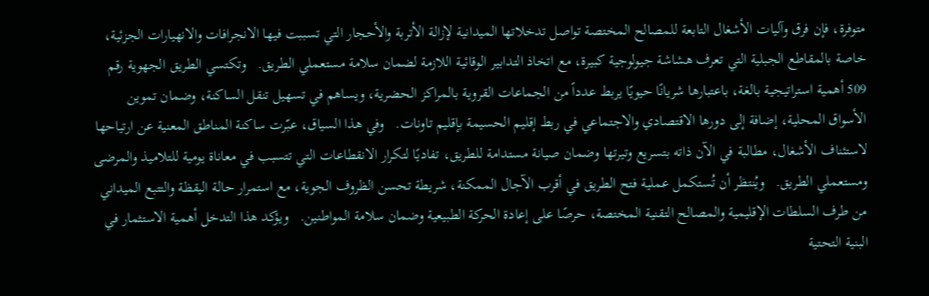متوفرة، فإن فرق وآليات الأشغال التابعة للمصالح المختصة تواصل تدخلاتها الميدانية لإزالة الأتربة والأحجار التي تسببت فيها الانجرافات والانهيارات الجزئية، خاصة بالمقاطع الجبلية التي تعرف هشاشة جيولوجية كبيرة، مع اتخاذ التدابير الوقائية اللازمة لضمان سلامة مستعملي الطريق.   وتكتسي الطريق الجهوية رقم 509 أهمية استراتيجية بالغة، باعتبارها شريانًا حيويًا يربط عدداً من الجماعات القروية بالمراكز الحضرية، ويساهم في تسهيل تنقل الساكنة، وضمان تموين الأسواق المحلية، إضافة إلى دورها الاقتصادي والاجتماعي في ربط إقليم الحسيمة بإقليم تاونات.   وفي هذا السياق، عبّرت ساكنة المناطق المعنية عن ارتياحها لاستئناف الأشغال، مطالبة في الآن ذاته بتسريع وتيرتها وضمان صيانة مستدامة للطريق، تفاديًا لتكرار الانقطاعات التي تتسبب في معاناة يومية للتلاميذ والمرضى ومستعملي الطريق.   ويُنتظر أن تُستكمل عملية فتح الطريق في أقرب الآجال الممكنة، شريطة تحسن الظروف الجوية، مع استمرار حالة اليقظة والتتبع الميداني من طرف السلطات الإقليمية والمصالح التقنية المختصة، حرصًا على إعادة الحركة الطبيعية وضمان سلامة المواطنين.   ويؤكد هذا التدخل أهمية الاستثمار في البنية التحتية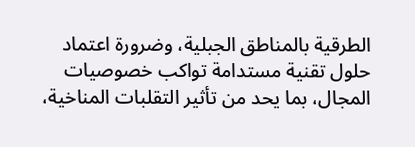الطرقية بالمناطق الجبلية، وضرورة اعتماد حلول تقنية مستدامة تواكب خصوصيات المجال، بما يحد من تأثير التقلبات المناخية،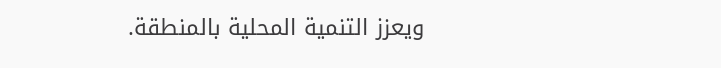ويعزز التنمية المحلية بالمنطقة.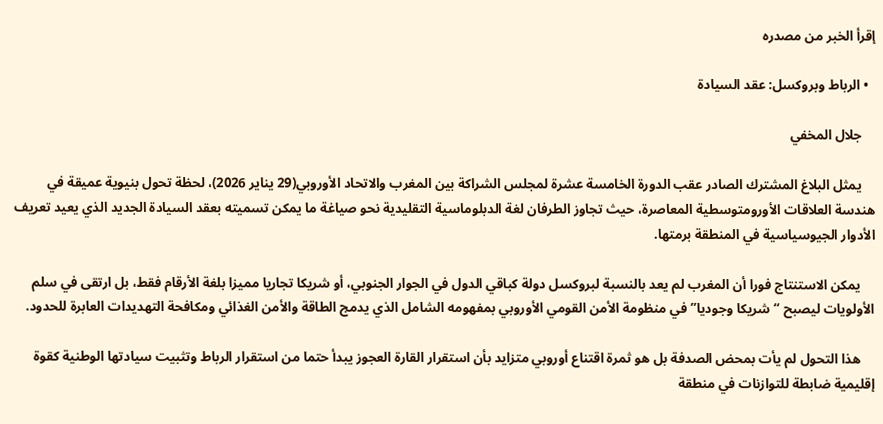إقرأ الخبر من مصدره

  • الرباط وبروكسل: عقد السيادة

    جلال المخفي

    يمثل البلاغ المشترك الصادر عقب الدورة الخامسة عشرة لمجلس الشراكة بين المغرب والاتحاد الأوروبي(29 يناير 2026)، لحظة تحول بنيوية عميقة في هندسة العلاقات الأورومتوسطية المعاصرة، حيث تجاوز الطرفان لغة الدبلوماسية التقليدية نحو صياغة ما يمكن تسميته بعقد السيادة الجديد الذي يعيد تعريف الأدوار الجيوسياسية في المنطقة برمتها.

    يمكن الاستنتاج فورا أن المغرب لم يعد بالنسبة لبروكسل دولة كباقي الدول في الجوار الجنوبي، أو شريكا تجاريا مميزا بلغة الأرقام فقط، بل ارتقى في سلم الأولويات ليصبح “شريكا وجوديا” في منظومة الأمن القومي الأوروبي بمفهومه الشامل الذي يدمج الطاقة والأمن الغذائي ومكافحة التهديدات العابرة للحدود.

    هذا التحول لم يأت بمحض الصدفة بل هو ثمرة اقتناع أوروبي متزايد بأن استقرار القارة العجوز يبدأ حتما من استقرار الرباط وتثبيت سيادتها الوطنية كقوة إقليمية ضابطة للتوازنات في منطقة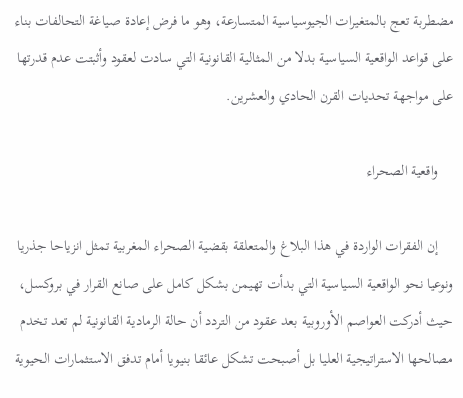مضطربة تعج بالمتغيرات الجيوسياسية المتسارعة، وهو ما فرض إعادة صياغة التحالفات بناء على قواعد الواقعية السياسية بدلا من المثالية القانونية التي سادت لعقود وأثبتت عدم قدرتها على مواجهة تحديات القرن الحادي والعشرين.

    واقعية الصحراء

    إن الفقرات الواردة في هذا البلاغ والمتعلقة بقضية الصحراء المغربية تمثل انزياحا جذريا ونوعيا نحو الواقعية السياسية التي بدأت تهيمن بشكل كامل على صانع القرار في بروكسل، حيث أدركت العواصم الأوروبية بعد عقود من التردد أن حالة الرمادية القانونية لم تعد تخدم مصالحها الاستراتيجية العليا بل أصبحت تشكل عائقا بنيويا أمام تدفق الاستثمارات الحيوية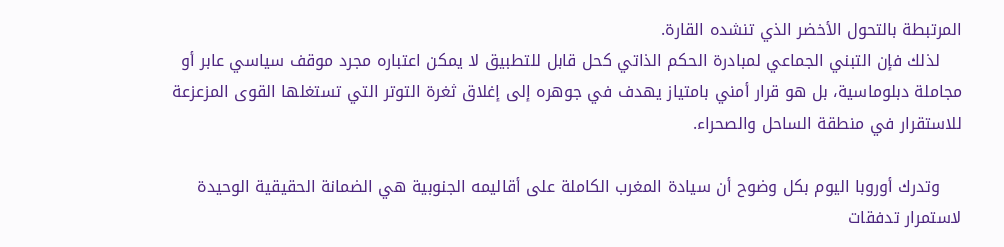المرتبطة بالتحول الأخضر الذي تنشده القارة.
    لذلك فإن التبني الجماعي لمبادرة الحكم الذاتي كحل قابل للتطبيق لا يمكن اعتباره مجرد موقف سياسي عابر أو مجاملة دبلوماسية، بل هو قرار أمني بامتياز يهدف في جوهره إلى إغلاق ثغرة التوتر التي تستغلها القوى المزعزعة للاستقرار في منطقة الساحل والصحراء.

    وتدرك أوروبا اليوم بكل وضوح أن سيادة المغرب الكاملة على أقاليمه الجنوبية هي الضمانة الحقيقية الوحيدة لاستمرار تدفقات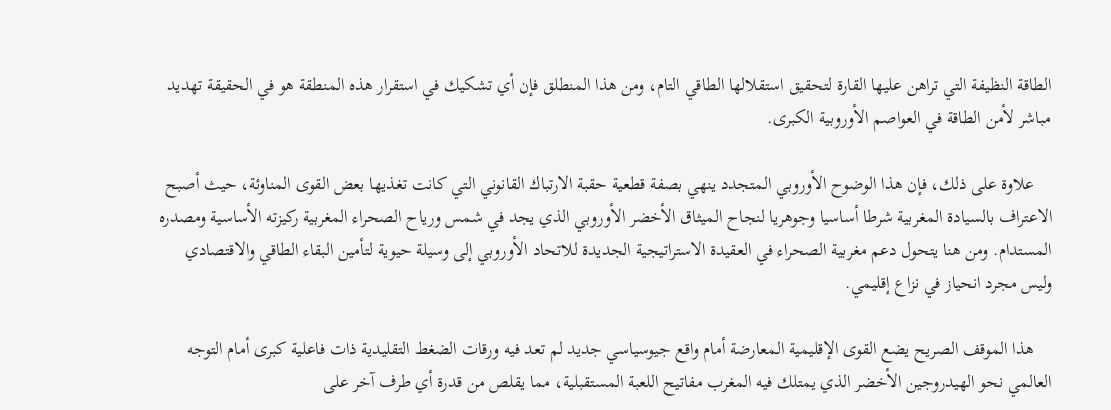الطاقة النظيفة التي تراهن عليها القارة لتحقيق استقلالها الطاقي التام، ومن هذا المنطلق فإن أي تشكيك في استقرار هذه المنطقة هو في الحقيقة تهديد مباشر لأمن الطاقة في العواصم الأوروبية الكبرى.

    علاوة على ذلك، فإن هذا الوضوح الأوروبي المتجدد ينهي بصفة قطعية حقبة الارتباك القانوني التي كانت تغذيها بعض القوى المناوئة، حيث أصبح الاعتراف بالسيادة المغربية شرطا أساسيا وجوهريا لنجاح الميثاق الأخضر الأوروبي الذي يجد في شمس ورياح الصحراء المغربية ركيزته الأساسية ومصدره المستدام. ومن هنا يتحول دعم مغربية الصحراء في العقيدة الاستراتيجية الجديدة للاتحاد الأوروبي إلى وسيلة حيوية لتأمين البقاء الطاقي والاقتصادي وليس مجرد انحياز في نزاع إقليمي.

    هذا الموقف الصريح يضع القوى الإقليمية المعارضة أمام واقع جيوسياسي جديد لم تعد فيه ورقات الضغط التقليدية ذات فاعلية كبرى أمام التوجه العالمي نحو الهيدروجين الأخضر الذي يمتلك فيه المغرب مفاتيح اللعبة المستقبلية، مما يقلص من قدرة أي طرف آخر على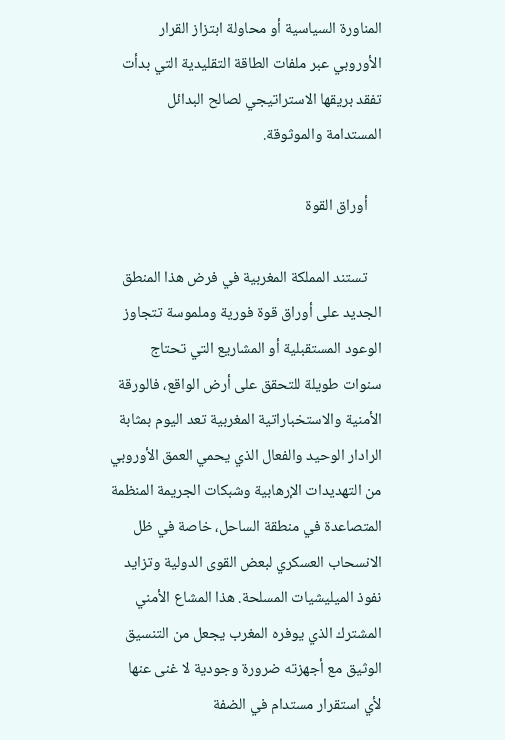المناورة السياسية أو محاولة ابتزاز القرار الأوروبي عبر ملفات الطاقة التقليدية التي بدأت تفقد بريقها الاستراتيجي لصالح البدائل المستدامة والموثوقة.

    أوراق القوة

    تستند المملكة المغربية في فرض هذا المنطق الجديد على أوراق قوة فورية وملموسة تتجاوز الوعود المستقبلية أو المشاريع التي تحتاج سنوات طويلة للتحقق على أرض الواقع، فالورقة الأمنية والاستخباراتية المغربية تعد اليوم بمثابة الرادار الوحيد والفعال الذي يحمي العمق الأوروبي من التهديدات الإرهابية وشبكات الجريمة المنظمة المتصاعدة في منطقة الساحل، خاصة في ظل الانسحاب العسكري لبعض القوى الدولية وتزايد نفوذ الميليشيات المسلحة. هذا المشاع الأمني المشترك الذي يوفره المغرب يجعل من التنسيق الوثيق مع أجهزته ضرورة وجودية لا غنى عنها لأي استقرار مستدام في الضفة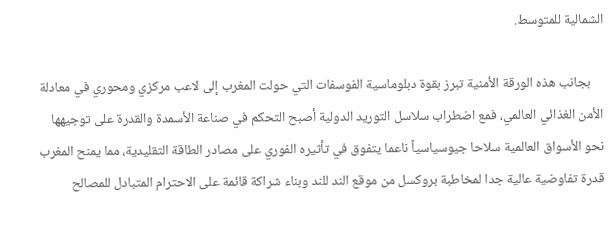الشمالية للمتوسط.

    بجانب هذه الورقة الأمنية تبرز بقوة دبلوماسية الفوسفات التي حولت المغرب إلى لاعب مركزي ومحوري في معادلة الأمن الغذائي العالمي، فمع اضطراب سلاسل التوريد الدولية أصبح التحكم في صناعة الأسمدة والقدرة على توجيهها نحو الأسواق العالمية سلاحا جيوسياسياً ناعما يتفوق في تأثيره الفوري على مصادر الطاقة التقليدية، مما يمنح المغرب قدرة تفاوضية عالية جدا لمخاطبة بروكسل من موقع الند للند وبناء شراكة قائمة على الاحترام المتبادل للمصالح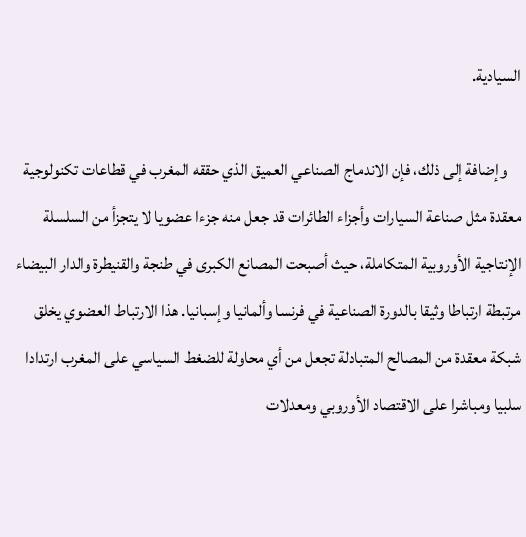السيادية.

    وإضافة إلى ذلك، فإن الاندماج الصناعي العميق الذي حققه المغرب في قطاعات تكنولوجية معقدة مثل صناعة السيارات وأجزاء الطائرات قد جعل منه جزءا عضويا لا يتجزأ من السلسلة الإنتاجية الأوروبية المتكاملة، حيث أصبحت المصانع الكبرى في طنجة والقنيطرة والدار البيضاء مرتبطة ارتباطا وثيقا بالدورة الصناعية في فرنسا وألمانيا وإسبانيا. هذا الارتباط العضوي يخلق شبكة معقدة من المصالح المتبادلة تجعل من أي محاولة للضغط السياسي على المغرب ارتدادا سلبيا ومباشرا على الاقتصاد الأوروبي ومعدلات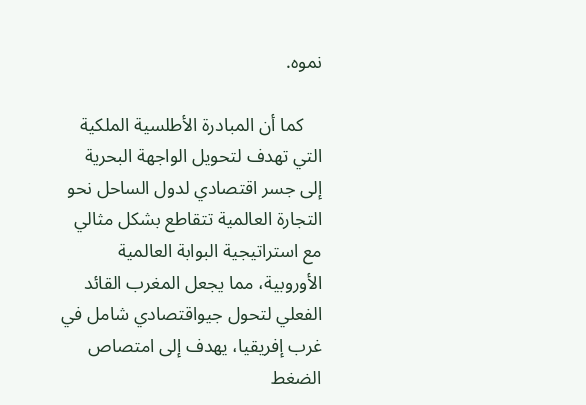نموه.

    كما أن المبادرة الأطلسية الملكية التي تهدف لتحويل الواجهة البحرية إلى جسر اقتصادي لدول الساحل نحو التجارة العالمية تتقاطع بشكل مثالي مع استراتيجية البوابة العالمية الأوروبية، مما يجعل المغرب القائد الفعلي لتحول جيواقتصادي شامل في غرب إفريقيا، يهدف إلى امتصاص الضغط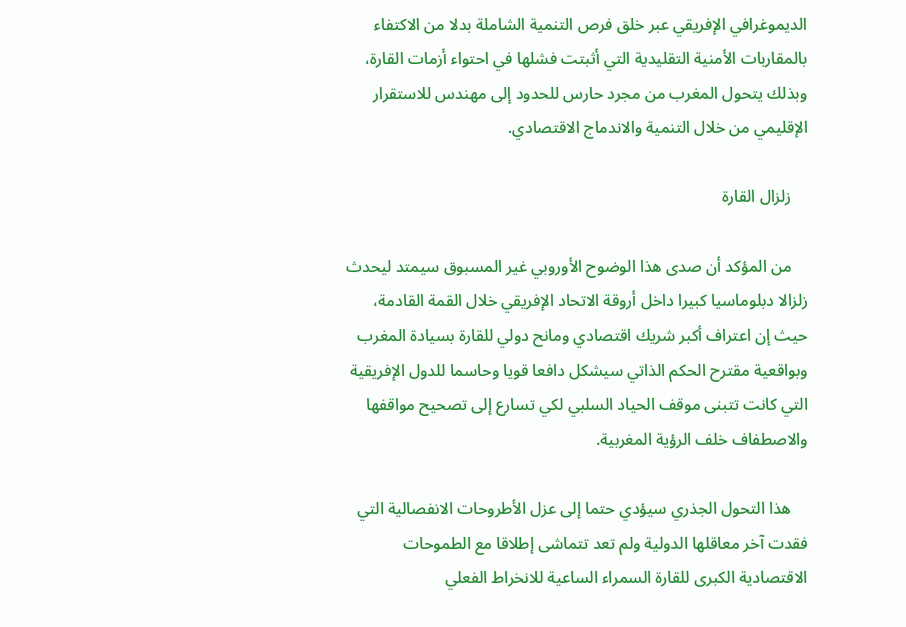الديموغرافي الإفريقي عبر خلق فرص التنمية الشاملة بدلا من الاكتفاء بالمقاربات الأمنية التقليدية التي أثبتت فشلها في احتواء أزمات القارة، وبذلك يتحول المغرب من مجرد حارس للحدود إلى مهندس للاستقرار الإقليمي من خلال التنمية والاندماج الاقتصادي.

    زلزال القارة

    من المؤكد أن صدى هذا الوضوح الأوروبي غير المسبوق سيمتد ليحدث زلزالا دبلوماسيا كبيرا داخل أروقة الاتحاد الإفريقي خلال القمة القادمة، حيث إن اعتراف أكبر شريك اقتصادي ومانح دولي للقارة بسيادة المغرب وبواقعية مقترح الحكم الذاتي سيشكل دافعا قويا وحاسما للدول الإفريقية التي كانت تتبنى موقف الحياد السلبي لكي تسارع إلى تصحيح مواقفها والاصطفاف خلف الرؤية المغربية.

    هذا التحول الجذري سيؤدي حتما إلى عزل الأطروحات الانفصالية التي فقدت آخر معاقلها الدولية ولم تعد تتماشى إطلاقا مع الطموحات الاقتصادية الكبرى للقارة السمراء الساعية للانخراط الفعلي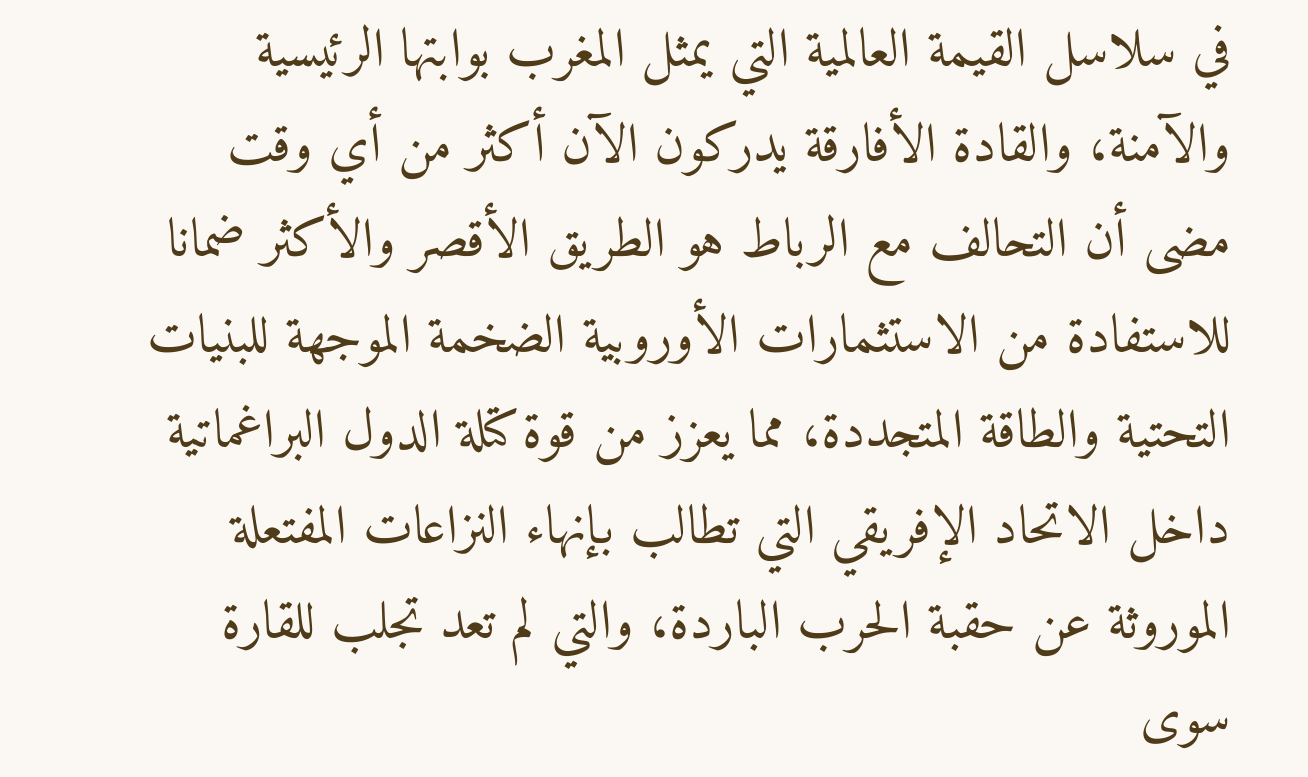في سلاسل القيمة العالمية التي يمثل المغرب بوابتها الرئيسية والآمنة، والقادة الأفارقة يدركون الآن أكثر من أي وقت مضى أن التحالف مع الرباط هو الطريق الأقصر والأكثر ضمانا للاستفادة من الاستثمارات الأوروبية الضخمة الموجهة للبنيات التحتية والطاقة المتجددة، مما يعزز من قوة كتلة الدول البراغماتية داخل الاتحاد الإفريقي التي تطالب بإنهاء النزاعات المفتعلة الموروثة عن حقبة الحرب الباردة، والتي لم تعد تجلب للقارة سوى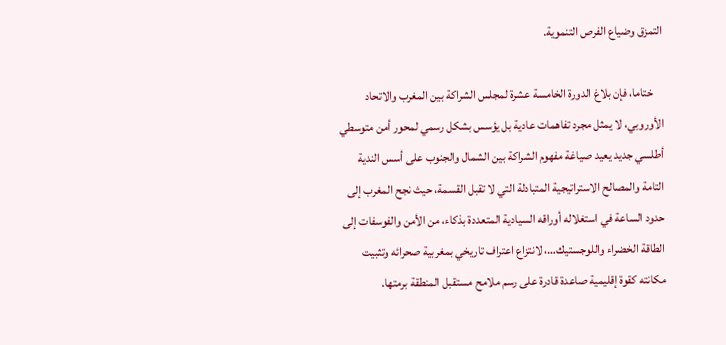التمزق وضياع الفرص التنموية.

    ختاما، فإن بلاغ الدورة الخامسة عشرة لمجلس الشراكة بين المغرب والاتحاد الأوروبي، لا يمثل مجرد تفاهمات عادية بل يؤسس بشكل رسمي لمحور أمن متوسطي أطلسي جديد يعيد صياغة مفهوم الشراكة بين الشمال والجنوب على أسس الندية التامة والمصالح الاستراتيجية المتبادلة التي لا تقبل القسمة، حيث نجح المغرب إلى حدود الساعة في استغلاله أوراقه السيادية المتعددة بذكاء، من الأمن والفوسفات إلى الطاقة الخضراء واللوجستيك…، لانتزاع اعتراف تاريخي بمغربية صحرائه وتثبيت مكانته كقوة إقليمية صاعدة قادرة على رسم ملامح مستقبل المنطقة برمتها.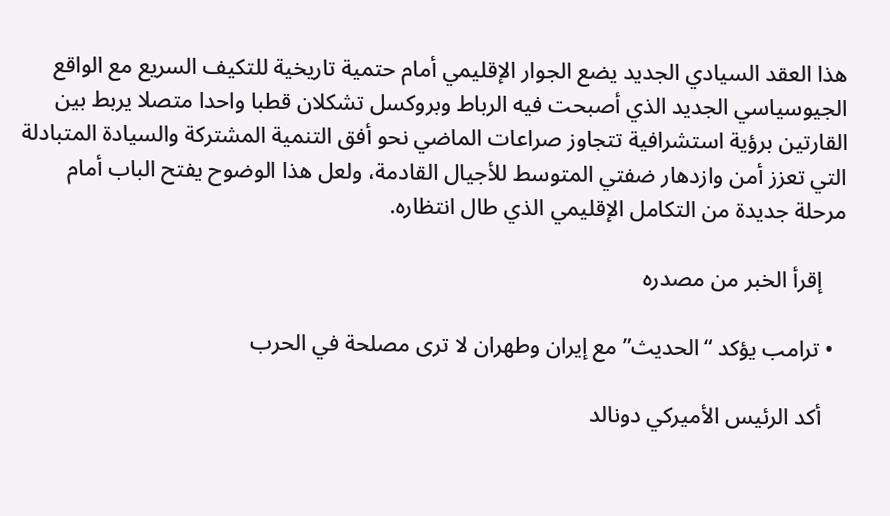هذا العقد السيادي الجديد يضع الجوار الإقليمي أمام حتمية تاريخية للتكيف السريع مع الواقع الجيوسياسي الجديد الذي أصبحت فيه الرباط وبروكسل تشكلان قطبا واحدا متصلا يربط بين القارتين برؤية استشرافية تتجاوز صراعات الماضي نحو أفق التنمية المشتركة والسيادة المتبادلة التي تعزز أمن وازدهار ضفتي المتوسط للأجيال القادمة، ولعل هذا الوضوح يفتح الباب أمام مرحلة جديدة من التكامل الإقليمي الذي طال انتظاره.

    إقرأ الخبر من مصدره

  • ترامب يؤكد “الحديث” مع إيران وطهران لا ترى مصلحة في الحرب

    أكد الرئيس الأميركي دونالد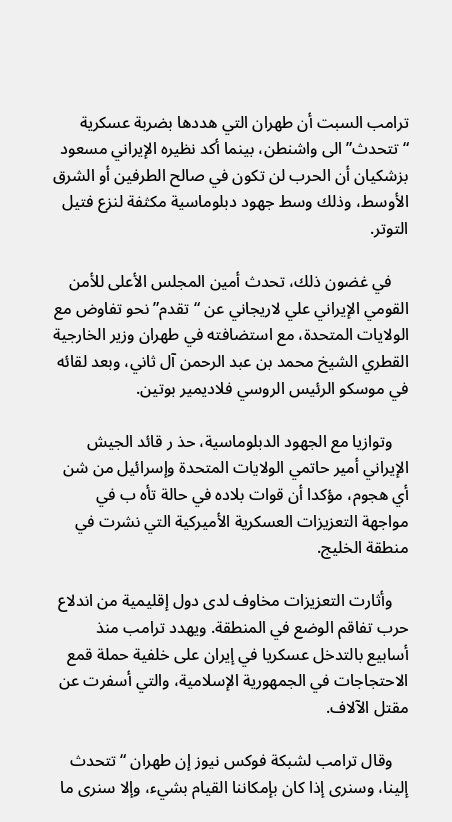ترامب السبت أن طهران التي هددها بضربة عسكرية “تتحدث” الى واشنطن، بينما أكد نظيره الإيراني مسعود بزشكيان أن الحرب لن تكون في صالح الطرفين أو الشرق الأوسط، وذلك وسط جهود دبلوماسية مكثفة لنزع فتيل التوتر.

    في غضون ذلك، تحدث أمين المجلس الأعلى للأمن القومي الإيراني علي لاريجاني عن “تقدم” نحو تفاوض مع الولايات المتحدة، مع استضافته في طهران وزير الخارجية القطري الشيخ محمد بن عبد الرحمن آل ثاني، وبعد لقائه في موسكو الرئيس الروسي فلاديمير بوتين.

    وتوازيا مع الجهود الدبلوماسية، حذ ر قائد الجيش الإيراني أمير حاتمي الولايات المتحدة وإسرائيل من شن أي هجوم، مؤكدا أن قوات بلاده في حالة تأه ب في مواجهة التعزيزات العسكرية الأميركية التي نشرت في منطقة الخليج.

    وأثارت التعزيزات مخاوف لدى دول إقليمية من اندلاع حرب تفاقم الوضع في المنطقة. ويهدد ترامب منذ أسابيع بالتدخل عسكريا في إيران على خلفية حملة قمع الاحتجاجات في الجمهورية الإسلامية، والتي أسفرت عن مقتل الآلاف.

    وقال ترامب لشبكة فوكس نيوز إن طهران “تتحدث إلينا، وسنرى إذا كان بإمكاننا القيام بشيء، وإلا سنرى ما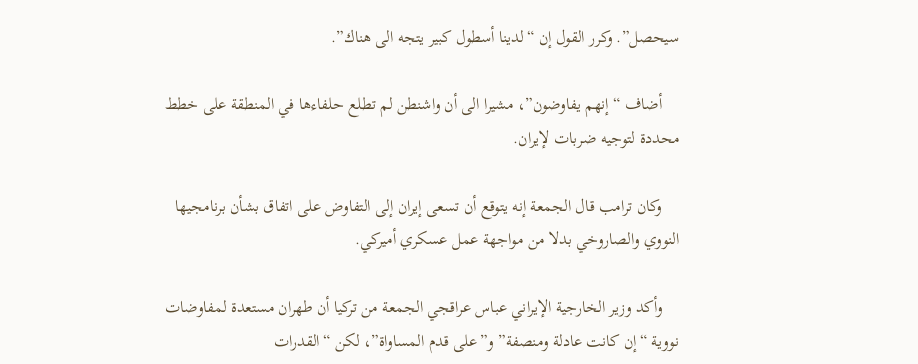سيحصل”. وكرر القول إن “لدينا أسطول كبير يتجه الى هناك”.

    أضاف “إنهم يفاوضون”، مشيرا الى أن واشنطن لم تطلع حلفاءها في المنطقة على خطط محددة لتوجيه ضربات لإيران.

    وكان ترامب قال الجمعة إنه يتوقع أن تسعى إيران إلى التفاوض على اتفاق بشأن برنامجيها النووي والصاروخي بدلا من مواجهة عمل عسكري أميركي.

    وأكد وزير الخارجية الإيراني عباس عراقجي الجمعة من تركيا أن طهران مستعدة لمفاوضات نووية “إن كانت عادلة ومنصفة” و”على قدم المساواة”، لكن “القدرات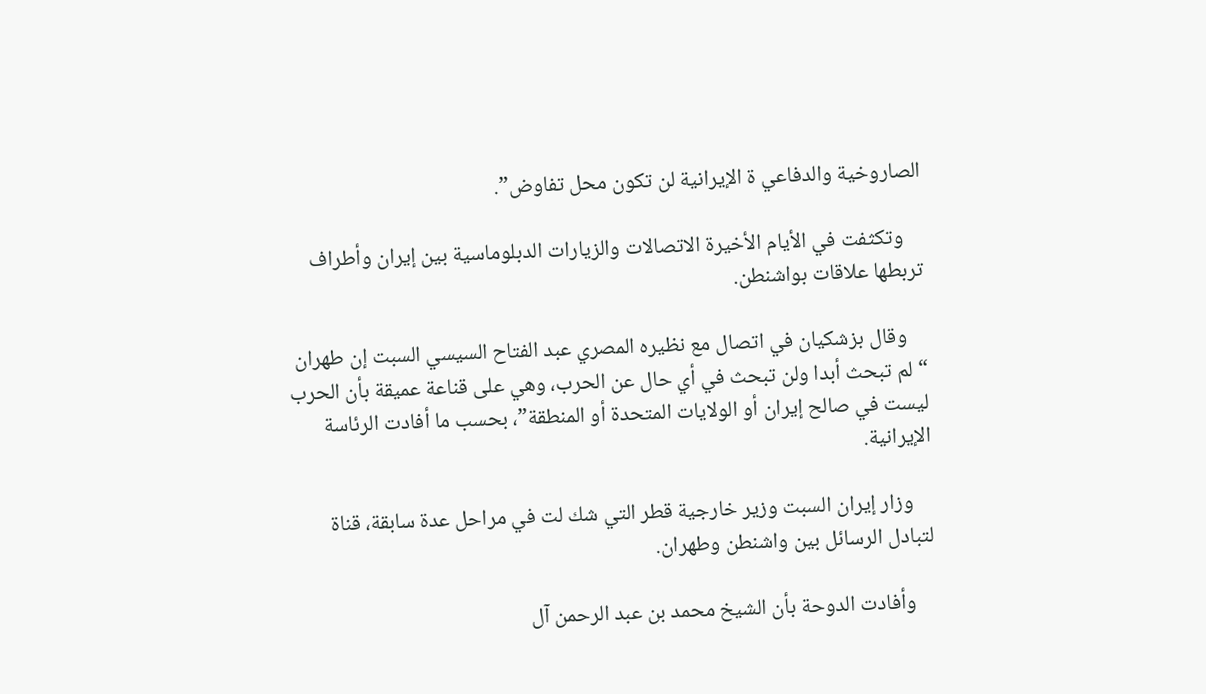الصاروخية والدفاعي ة الإيرانية لن تكون محل تفاوض”.

    وتكثفت في الأيام الأخيرة الاتصالات والزيارات الدبلوماسية بين إيران وأطراف تربطها علاقات بواشنطن.

    وقال بزشكيان في اتصال مع نظيره المصري عبد الفتاح السيسي السبت إن طهران “لم تبحث أبدا ولن تبحث في أي حال عن الحرب، وهي على قناعة عميقة بأن الحرب ليست في صالح إيران أو الولايات المتحدة أو المنطقة”، بحسب ما أفادت الرئاسة الإيرانية.

    وزار إيران السبت وزير خارجية قطر التي شك لت في مراحل عدة سابقة، قناة لتبادل الرسائل بين واشنطن وطهران.

    وأفادت الدوحة بأن الشيخ محمد بن عبد الرحمن آل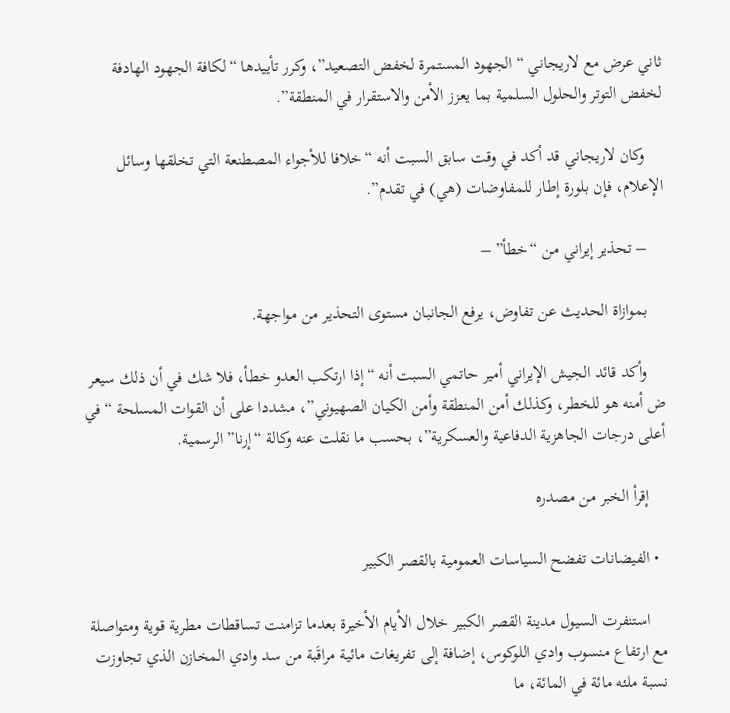ثاني عرض مع لاريجاني “الجهود المستمرة لخفض التصعيد”، وكرر تأييدها “لكافة الجهود الهادفة لخفض التوتر والحلول السلمية بما يعزز الأمن والاستقرار في المنطقة”.

    وكان لاريجاني قد أكد في وقت سابق السبت أنه “خلافا للأجواء المصطنعة التي تخلقها وسائل الإعلام، فإن بلورة إطار للمفاوضات (هي) في تقدم”.

    – تحذير إيراني من “خطأ” –

    بموازاة الحديث عن تفاوض، يرفع الجانبان مستوى التحذير من مواجهة.

    وأكد قائد الجيش الإيراني أمير حاتمي السبت أنه “إذا ارتكب العدو خطأ، فلا شك في أن ذلك سيعر ض أمنه هو للخطر، وكذلك أمن المنطقة وأمن الكيان الصهيوني”، مشددا على أن القوات المسلحة “في أعلى درجات الجاهزية الدفاعية والعسكرية”، بحسب ما نقلت عنه وكالة “إرنا” الرسمية.

    إقرأ الخبر من مصدره

  • الفيضانات تفضح السياسات العمومية بالقصر الكبير

    استنفرت السيول مدينة القصر الكبير خلال الأيام الأخيرة بعدما تزامنت تساقطات مطرية قوية ومتواصلة مع ارتفاع منسوب وادي اللوكوس، إضافة إلى تفريغات مائية مراقَبة من سد وادي المخازن الذي تجاوزت نسبة ملئه مائة في المائة، ما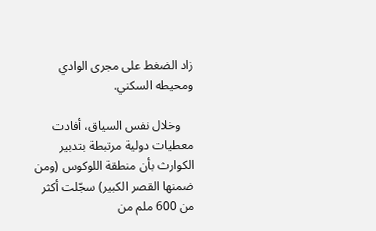زاد الضغط على مجرى الوادي ومحيطه السكني.

    وخلال نفس السياق، أفادت معطيات دولية مرتبطة بتدبير الكوارث بأن منطقة اللوكوس (ومن ضمنها القصر الكبير) سجّلت أكثر من 600 ملم من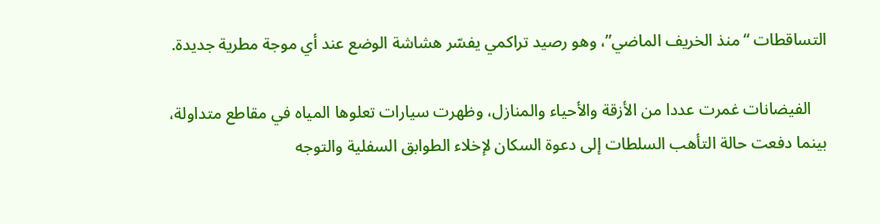التساقطات “منذ الخريف الماضي”، وهو رصيد تراكمي يفسّر هشاشة الوضع عند أي موجة مطرية جديدة.

    الفيضانات غمرت عددا من الأزقة والأحياء والمنازل، وظهرت سيارات تعلوها المياه في مقاطع متداولة، بينما دفعت حالة التأهب السلطات إلى دعوة السكان لإخلاء الطوابق السفلية والتوجه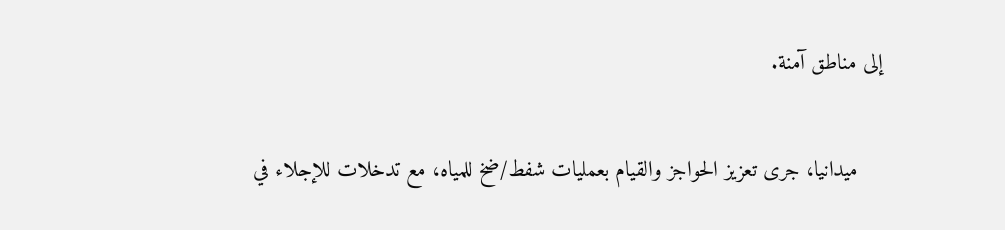إلى مناطق آمنة.

    ميدانيا، جرى تعزيز الحواجز والقيام بعمليات شفط/ضخ للمياه، مع تدخلات للإجلاء في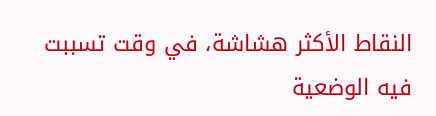النقاط الأكثر هشاشة، في وقت تسببت فيه الوضعية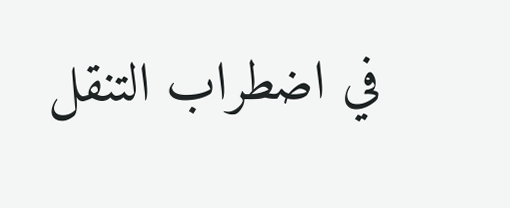في اضطراب التنقل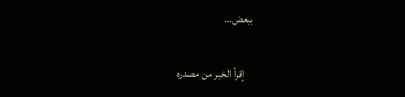ببعض…

    إقرأ الخبر من مصدره